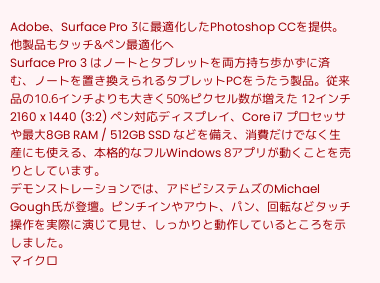Adobe、Surface Pro 3に最適化したPhotoshop CCを提供。他製品もタッチ&ペン最適化へ
Surface Pro 3 はノートとタブレットを両方持ち歩かずに済む、ノートを置き換えられるタブレットPCをうたう製品。従来品の10.6インチよりも大きく50%ピクセル数が増えた 12インチ2160 x 1440 (3:2) ペン対応ディスプレイ、Core i7 プロセッサや最大8GB RAM / 512GB SSD などを備え、消費だけでなく生産にも使える、本格的なフルWindows 8アプリが動くことを売りとしています。
デモンストレーションでは、アドビシステムズのMichael Gough氏が登壇。ピンチインやアウト、パン、回転などタッチ操作を実際に演じて見せ、しっかりと動作しているところを示しました。
マイクロ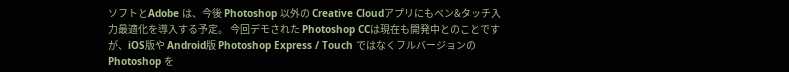ソフトとAdobe は、今後 Photoshop 以外の Creative Cloudアプリにもペン&タッチ入力最適化を導入する予定。 今回デモされた Photoshop CCは現在も開発中とのことですが、iOS版や Android版 Photoshop Express / Touch ではなくフルバージョンのPhotoshop を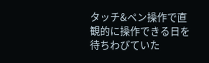タッチ&ペン操作で直観的に操作できる日を待ちわびていた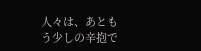人々は、あともう少しの辛抱で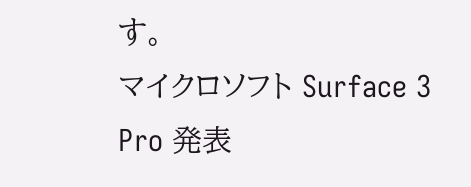す。
マイクロソフト Surface 3 Pro 発表